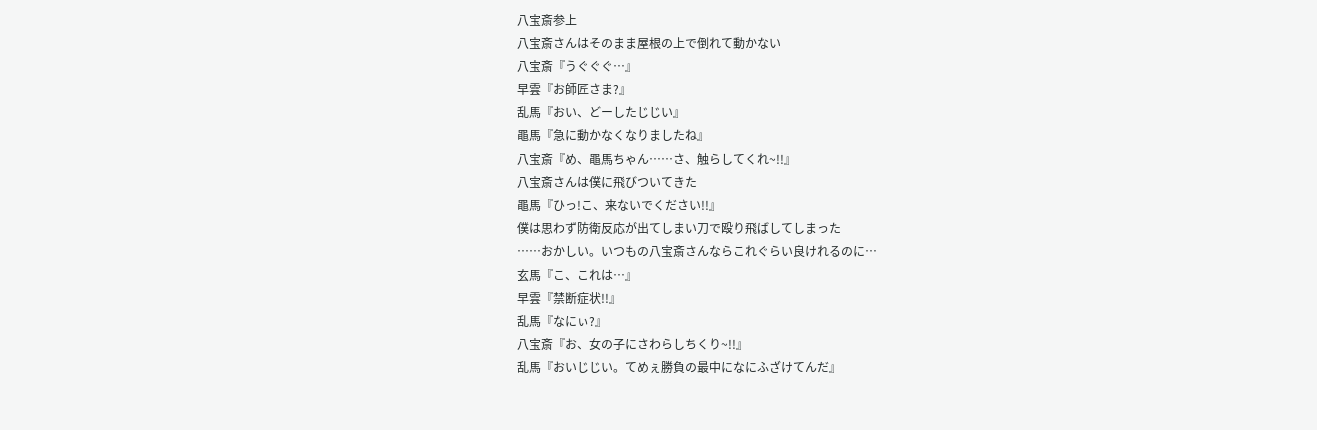八宝斎参上
八宝斎さんはそのまま屋根の上で倒れて動かない
八宝斎『うぐぐぐ…』
早雲『お師匠さま?』
乱馬『おい、どーしたじじい』
黽馬『急に動かなくなりましたね』
八宝斎『め、黽馬ちゃん……さ、触らしてくれ~!!』
八宝斎さんは僕に飛びついてきた
黽馬『ひっ!こ、来ないでください!!』
僕は思わず防衛反応が出てしまい刀で殴り飛ばしてしまった
……おかしい。いつもの八宝斎さんならこれぐらい良けれるのに…
玄馬『こ、これは…』
早雲『禁断症状!!』
乱馬『なにぃ?』
八宝斎『お、女の子にさわらしちくり~!!』
乱馬『おいじじい。てめぇ勝負の最中になにふざけてんだ』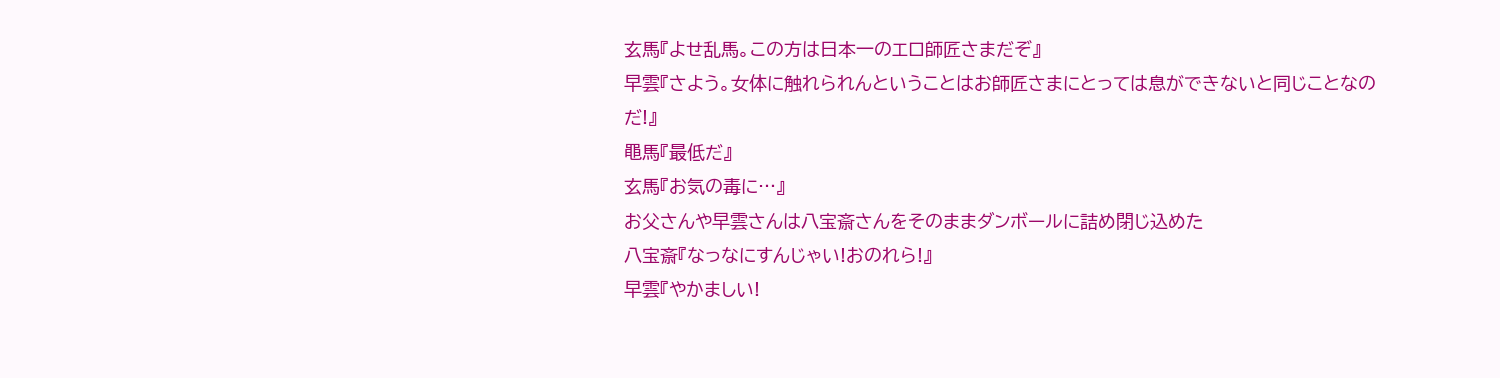玄馬『よせ乱馬。この方は日本一のエロ師匠さまだぞ』
早雲『さよう。女体に触れられんということはお師匠さまにとっては息ができないと同じことなのだ!』
黽馬『最低だ』
玄馬『お気の毒に…』
お父さんや早雲さんは八宝斎さんをそのままダンボールに詰め閉じ込めた
八宝斎『なっなにすんじゃい!おのれら!』
早雲『やかましい!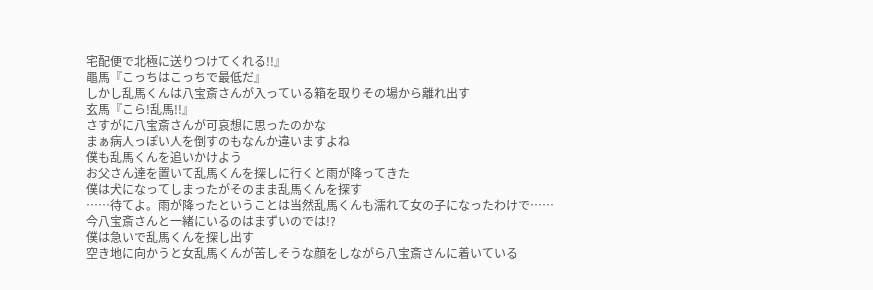宅配便で北極に送りつけてくれる!!』
黽馬『こっちはこっちで最低だ』
しかし乱馬くんは八宝斎さんが入っている箱を取りその場から離れ出す
玄馬『こら!乱馬!!』
さすがに八宝斎さんが可哀想に思ったのかな
まぁ病人っぽい人を倒すのもなんか違いますよね
僕も乱馬くんを追いかけよう
お父さん達を置いて乱馬くんを探しに行くと雨が降ってきた
僕は犬になってしまったがそのまま乱馬くんを探す
……待てよ。雨が降ったということは当然乱馬くんも濡れて女の子になったわけで……
今八宝斎さんと一緒にいるのはまずいのでは!?
僕は急いで乱馬くんを探し出す
空き地に向かうと女乱馬くんが苦しそうな顔をしながら八宝斎さんに着いている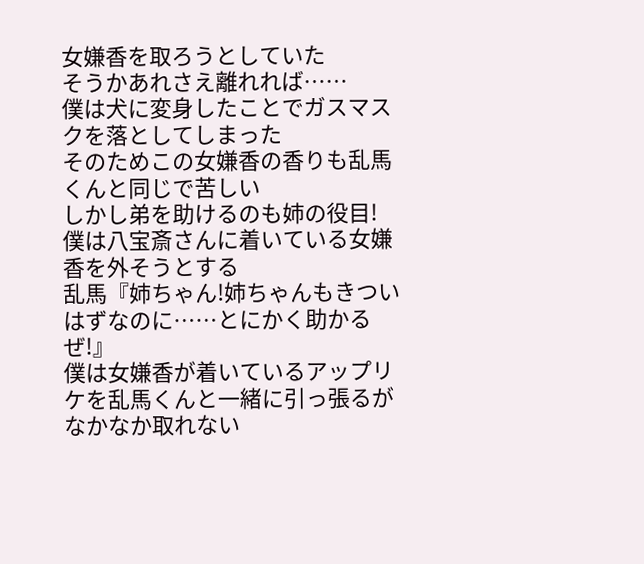女嫌香を取ろうとしていた
そうかあれさえ離れれば……
僕は犬に変身したことでガスマスクを落としてしまった
そのためこの女嫌香の香りも乱馬くんと同じで苦しい
しかし弟を助けるのも姉の役目!
僕は八宝斎さんに着いている女嫌香を外そうとする
乱馬『姉ちゃん!姉ちゃんもきついはずなのに……とにかく助かるぜ!』
僕は女嫌香が着いているアップリケを乱馬くんと一緒に引っ張るがなかなか取れない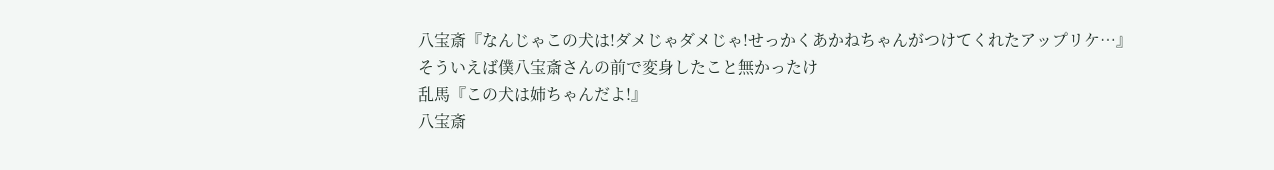八宝斎『なんじゃこの犬は!ダメじゃダメじゃ!せっかくあかねちゃんがつけてくれたアップリケ…』
そういえば僕八宝斎さんの前で変身したこと無かったけ
乱馬『この犬は姉ちゃんだよ!』
八宝斎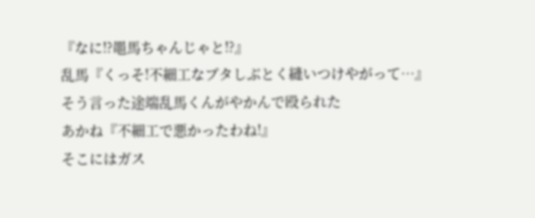『なに!?黽馬ちゃんじゃと!?』
乱馬『くっそ!不細工なブタしぶとく縫いつけやがって…』
そう言った途端乱馬くんがやかんで殴られた
あかね『不細工で悪かったわね!』
そこにはガス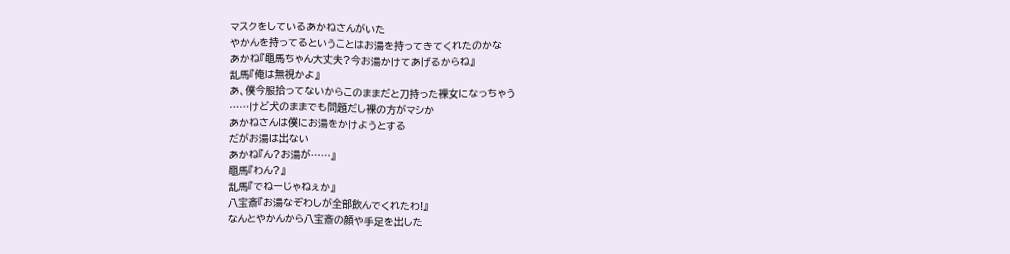マスクをしているあかねさんがいた
やかんを持ってるということはお湯を持ってきてくれたのかな
あかね『黽馬ちゃん大丈夫?今お湯かけてあげるからね』
乱馬『俺は無視かよ』
あ、僕今服拾ってないからこのままだと刀持った裸女になっちゃう
……けど犬のままでも問題だし裸の方がマシか
あかねさんは僕にお湯をかけようとする
だがお湯は出ない
あかね『ん?お湯が……』
黽馬『わん?』
乱馬『でねーじゃねぇか』
八宝斎『お湯なぞわしが全部飲んでくれたわ!』
なんとやかんから八宝斎の顔や手足を出した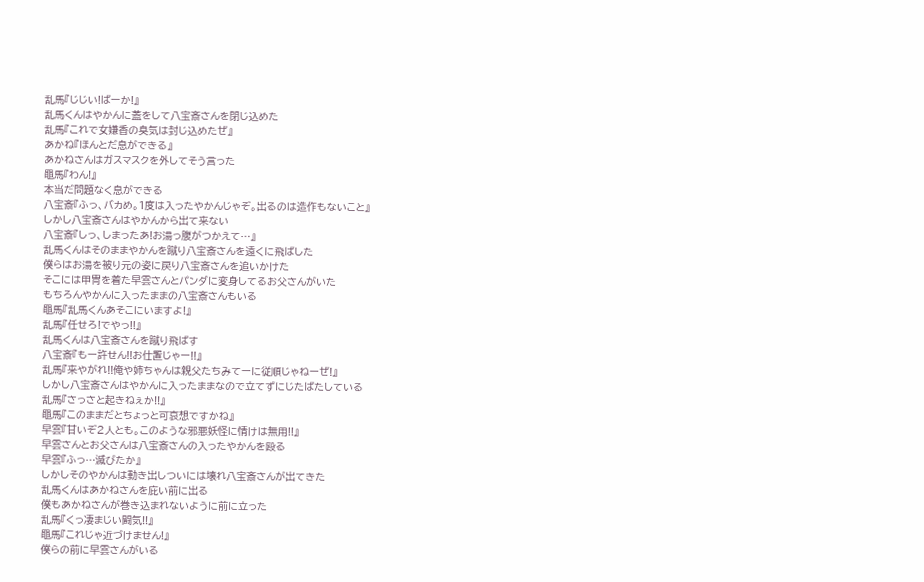乱馬『じじい!ばーか!』
乱馬くんはやかんに蓋をして八宝斎さんを閉じ込めた
乱馬『これで女嫌香の臭気は封じ込めたぜ』
あかね『ほんとだ息ができる』
あかねさんはガスマスクを外してそう言った
黽馬『わん!』
本当だ問題なく息ができる
八宝斎『ふっ、バカめ。1度は入ったやかんじゃぞ。出るのは造作もないこと』
しかし八宝斎さんはやかんから出て来ない
八宝斎『しっ、しまったあ!お湯っ腹がつかえて…』
乱馬くんはそのままやかんを蹴り八宝斎さんを遠くに飛ばした
僕らはお湯を被り元の姿に戻り八宝斎さんを追いかけた
そこには甲冑を着た早雲さんとパンダに変身してるお父さんがいた
もちろんやかんに入ったままの八宝斎さんもいる
黽馬『乱馬くんあそこにいますよ!』
乱馬『任せろ!でやっ!!』
乱馬くんは八宝斎さんを蹴り飛ばす
八宝斎『もー許せん!!お仕置じゃー!!』
乱馬『来やがれ!!俺や姉ちゃんは親父たちみてーに従順じゃねーぜ!』
しかし八宝斎さんはやかんに入ったままなので立てずにじたばたしている
乱馬『さっさと起きねぇか!!』
黽馬『このままだとちょっと可哀想ですかね』
早雲『甘いぞ2人とも。このような邪悪妖怪に情けは無用!!』
早雲さんとお父さんは八宝斎さんの入ったやかんを殴る
早雲『ふっ…滅びたか』
しかしそのやかんは動き出しついには壊れ八宝斎さんが出てきた
乱馬くんはあかねさんを庇い前に出る
僕もあかねさんが巻き込まれないように前に立った
乱馬『くっ凄まじい闘気!!』
黽馬『これじゃ近づけません!』
僕らの前に早雲さんがいる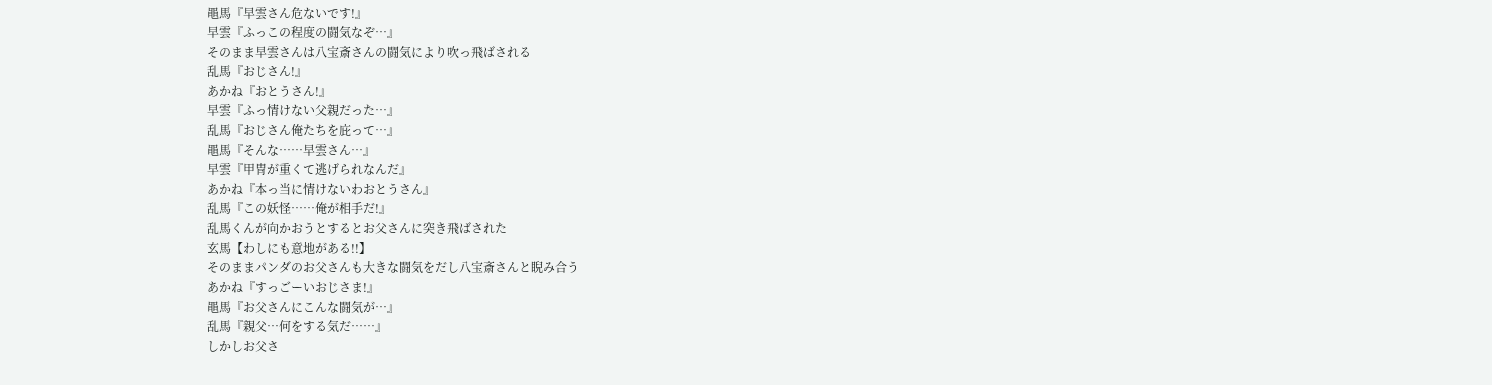黽馬『早雲さん危ないです!』
早雲『ふっこの程度の闘気なぞ…』
そのまま早雲さんは八宝斎さんの闘気により吹っ飛ばされる
乱馬『おじさん!』
あかね『おとうさん!』
早雲『ふっ情けない父親だった…』
乱馬『おじさん俺たちを庇って…』
黽馬『そんな……早雲さん…』
早雲『甲冑が重くて逃げられなんだ』
あかね『本っ当に情けないわおとうさん』
乱馬『この妖怪……俺が相手だ!』
乱馬くんが向かおうとするとお父さんに突き飛ばされた
玄馬【わしにも意地がある!!】
そのままパンダのお父さんも大きな闘気をだし八宝斎さんと睨み合う
あかね『すっごーいおじさま!』
黽馬『お父さんにこんな闘気が…』
乱馬『親父…何をする気だ……』
しかしお父さ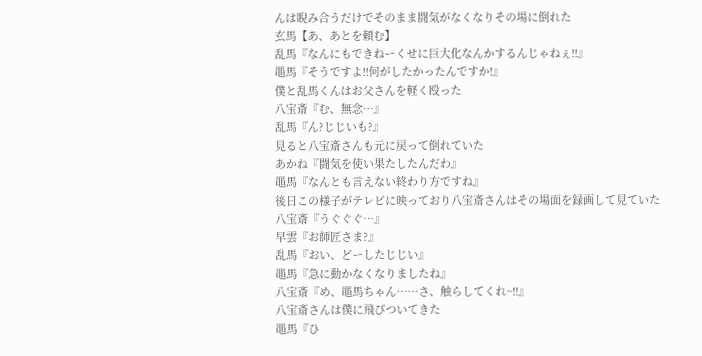んは睨み合うだけでそのまま闘気がなくなりその場に倒れた
玄馬【あ、あとを頼む】
乱馬『なんにもできねーくせに巨大化なんかするんじゃねぇ!!』
黽馬『そうですよ!!何がしたかったんですか!』
僕と乱馬くんはお父さんを軽く殴った
八宝斎『む、無念…』
乱馬『ん?じじいも?』
見ると八宝斎さんも元に戻って倒れていた
あかね『闘気を使い果たしたんだわ』
黽馬『なんとも言えない終わり方ですね』
後日この様子がテレビに映っており八宝斎さんはその場面を録画して見ていた
八宝斎『うぐぐぐ…』
早雲『お師匠さま?』
乱馬『おい、どーしたじじい』
黽馬『急に動かなくなりましたね』
八宝斎『め、黽馬ちゃん……さ、触らしてくれ~!!』
八宝斎さんは僕に飛びついてきた
黽馬『ひ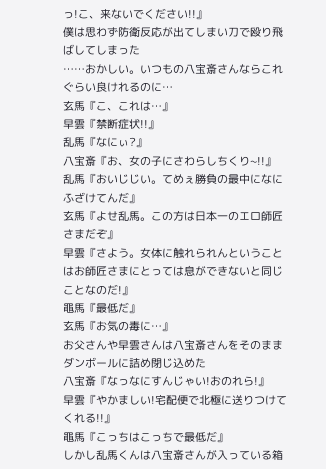っ!こ、来ないでください!!』
僕は思わず防衛反応が出てしまい刀で殴り飛ばしてしまった
……おかしい。いつもの八宝斎さんならこれぐらい良けれるのに…
玄馬『こ、これは…』
早雲『禁断症状!!』
乱馬『なにぃ?』
八宝斎『お、女の子にさわらしちくり~!!』
乱馬『おいじじい。てめぇ勝負の最中になにふざけてんだ』
玄馬『よせ乱馬。この方は日本一のエロ師匠さまだぞ』
早雲『さよう。女体に触れられんということはお師匠さまにとっては息ができないと同じことなのだ!』
黽馬『最低だ』
玄馬『お気の毒に…』
お父さんや早雲さんは八宝斎さんをそのままダンボールに詰め閉じ込めた
八宝斎『なっなにすんじゃい!おのれら!』
早雲『やかましい!宅配便で北極に送りつけてくれる!!』
黽馬『こっちはこっちで最低だ』
しかし乱馬くんは八宝斎さんが入っている箱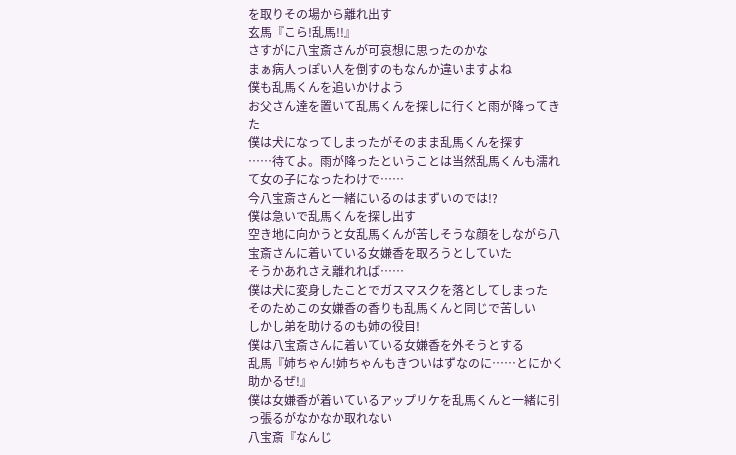を取りその場から離れ出す
玄馬『こら!乱馬!!』
さすがに八宝斎さんが可哀想に思ったのかな
まぁ病人っぽい人を倒すのもなんか違いますよね
僕も乱馬くんを追いかけよう
お父さん達を置いて乱馬くんを探しに行くと雨が降ってきた
僕は犬になってしまったがそのまま乱馬くんを探す
……待てよ。雨が降ったということは当然乱馬くんも濡れて女の子になったわけで……
今八宝斎さんと一緒にいるのはまずいのでは!?
僕は急いで乱馬くんを探し出す
空き地に向かうと女乱馬くんが苦しそうな顔をしながら八宝斎さんに着いている女嫌香を取ろうとしていた
そうかあれさえ離れれば……
僕は犬に変身したことでガスマスクを落としてしまった
そのためこの女嫌香の香りも乱馬くんと同じで苦しい
しかし弟を助けるのも姉の役目!
僕は八宝斎さんに着いている女嫌香を外そうとする
乱馬『姉ちゃん!姉ちゃんもきついはずなのに……とにかく助かるぜ!』
僕は女嫌香が着いているアップリケを乱馬くんと一緒に引っ張るがなかなか取れない
八宝斎『なんじ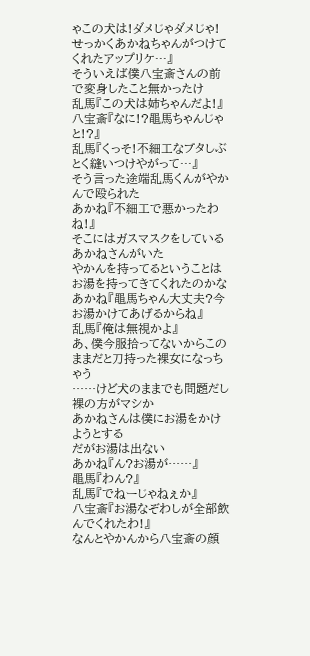ゃこの犬は!ダメじゃダメじゃ!せっかくあかねちゃんがつけてくれたアップリケ…』
そういえば僕八宝斎さんの前で変身したこと無かったけ
乱馬『この犬は姉ちゃんだよ!』
八宝斎『なに!?黽馬ちゃんじゃと!?』
乱馬『くっそ!不細工なブタしぶとく縫いつけやがって…』
そう言った途端乱馬くんがやかんで殴られた
あかね『不細工で悪かったわね!』
そこにはガスマスクをしているあかねさんがいた
やかんを持ってるということはお湯を持ってきてくれたのかな
あかね『黽馬ちゃん大丈夫?今お湯かけてあげるからね』
乱馬『俺は無視かよ』
あ、僕今服拾ってないからこのままだと刀持った裸女になっちゃう
……けど犬のままでも問題だし裸の方がマシか
あかねさんは僕にお湯をかけようとする
だがお湯は出ない
あかね『ん?お湯が……』
黽馬『わん?』
乱馬『でねーじゃねぇか』
八宝斎『お湯なぞわしが全部飲んでくれたわ!』
なんとやかんから八宝斎の顔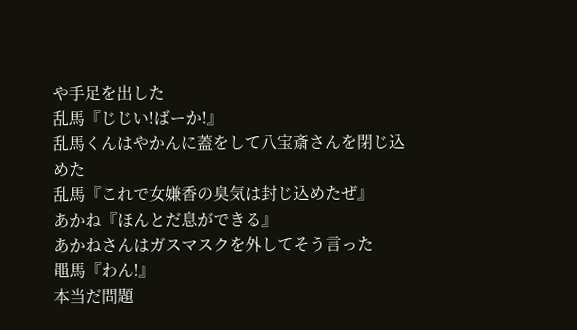や手足を出した
乱馬『じじい!ばーか!』
乱馬くんはやかんに蓋をして八宝斎さんを閉じ込めた
乱馬『これで女嫌香の臭気は封じ込めたぜ』
あかね『ほんとだ息ができる』
あかねさんはガスマスクを外してそう言った
黽馬『わん!』
本当だ問題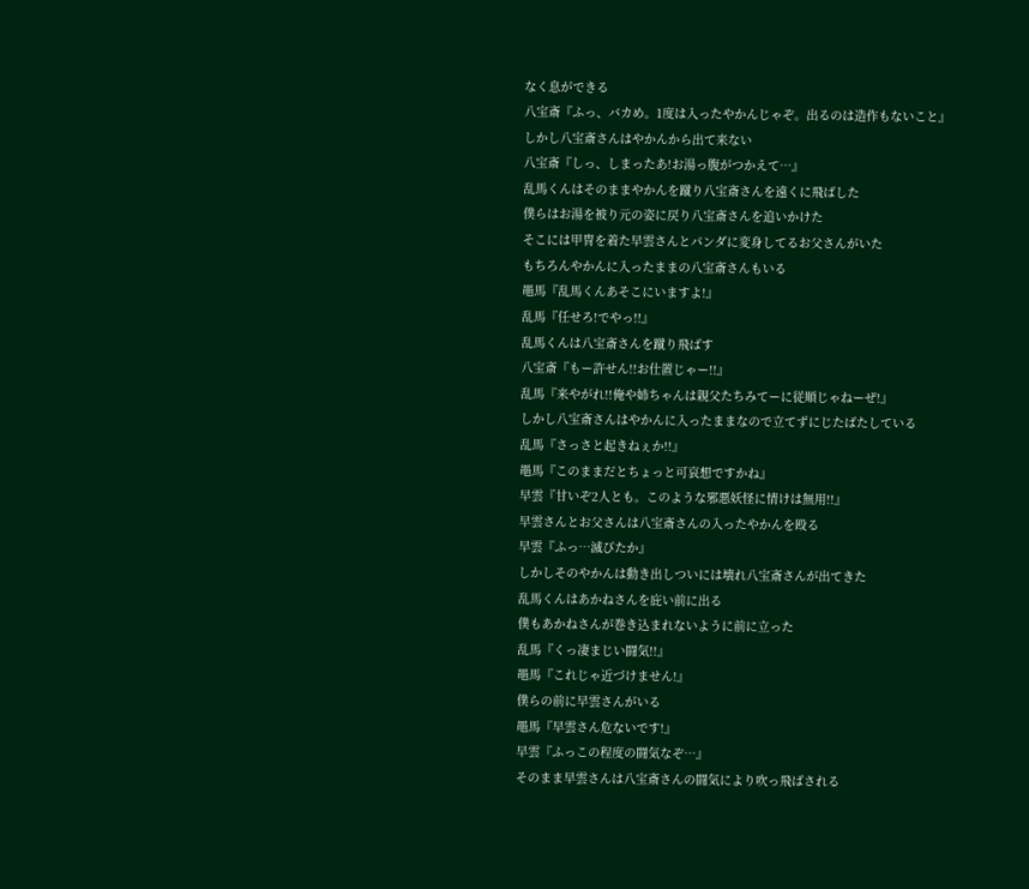なく息ができる
八宝斎『ふっ、バカめ。1度は入ったやかんじゃぞ。出るのは造作もないこと』
しかし八宝斎さんはやかんから出て来ない
八宝斎『しっ、しまったあ!お湯っ腹がつかえて…』
乱馬くんはそのままやかんを蹴り八宝斎さんを遠くに飛ばした
僕らはお湯を被り元の姿に戻り八宝斎さんを追いかけた
そこには甲冑を着た早雲さんとパンダに変身してるお父さんがいた
もちろんやかんに入ったままの八宝斎さんもいる
黽馬『乱馬くんあそこにいますよ!』
乱馬『任せろ!でやっ!!』
乱馬くんは八宝斎さんを蹴り飛ばす
八宝斎『もー許せん!!お仕置じゃー!!』
乱馬『来やがれ!!俺や姉ちゃんは親父たちみてーに従順じゃねーぜ!』
しかし八宝斎さんはやかんに入ったままなので立てずにじたばたしている
乱馬『さっさと起きねぇか!!』
黽馬『このままだとちょっと可哀想ですかね』
早雲『甘いぞ2人とも。このような邪悪妖怪に情けは無用!!』
早雲さんとお父さんは八宝斎さんの入ったやかんを殴る
早雲『ふっ…滅びたか』
しかしそのやかんは動き出しついには壊れ八宝斎さんが出てきた
乱馬くんはあかねさんを庇い前に出る
僕もあかねさんが巻き込まれないように前に立った
乱馬『くっ凄まじい闘気!!』
黽馬『これじゃ近づけません!』
僕らの前に早雲さんがいる
黽馬『早雲さん危ないです!』
早雲『ふっこの程度の闘気なぞ…』
そのまま早雲さんは八宝斎さんの闘気により吹っ飛ばされる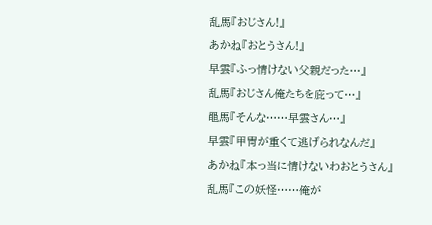乱馬『おじさん!』
あかね『おとうさん!』
早雲『ふっ情けない父親だった…』
乱馬『おじさん俺たちを庇って…』
黽馬『そんな……早雲さん…』
早雲『甲冑が重くて逃げられなんだ』
あかね『本っ当に情けないわおとうさん』
乱馬『この妖怪……俺が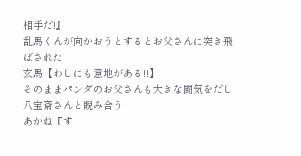相手だ!』
乱馬くんが向かおうとするとお父さんに突き飛ばされた
玄馬【わしにも意地がある!!】
そのままパンダのお父さんも大きな闘気をだし八宝斎さんと睨み合う
あかね『す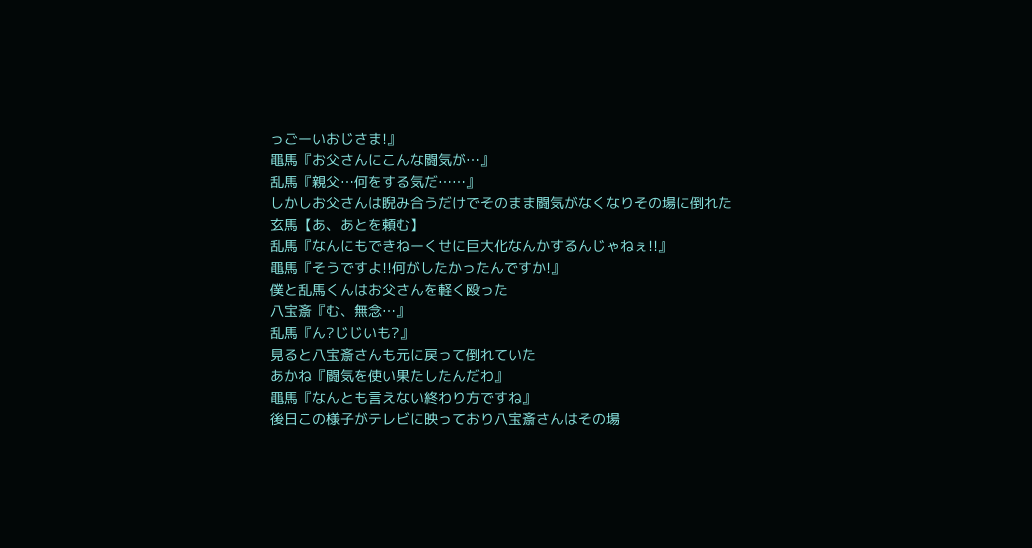っごーいおじさま!』
黽馬『お父さんにこんな闘気が…』
乱馬『親父…何をする気だ……』
しかしお父さんは睨み合うだけでそのまま闘気がなくなりその場に倒れた
玄馬【あ、あとを頼む】
乱馬『なんにもできねーくせに巨大化なんかするんじゃねぇ!!』
黽馬『そうですよ!!何がしたかったんですか!』
僕と乱馬くんはお父さんを軽く殴った
八宝斎『む、無念…』
乱馬『ん?じじいも?』
見ると八宝斎さんも元に戻って倒れていた
あかね『闘気を使い果たしたんだわ』
黽馬『なんとも言えない終わり方ですね』
後日この様子がテレビに映っており八宝斎さんはその場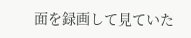面を録画して見ていた